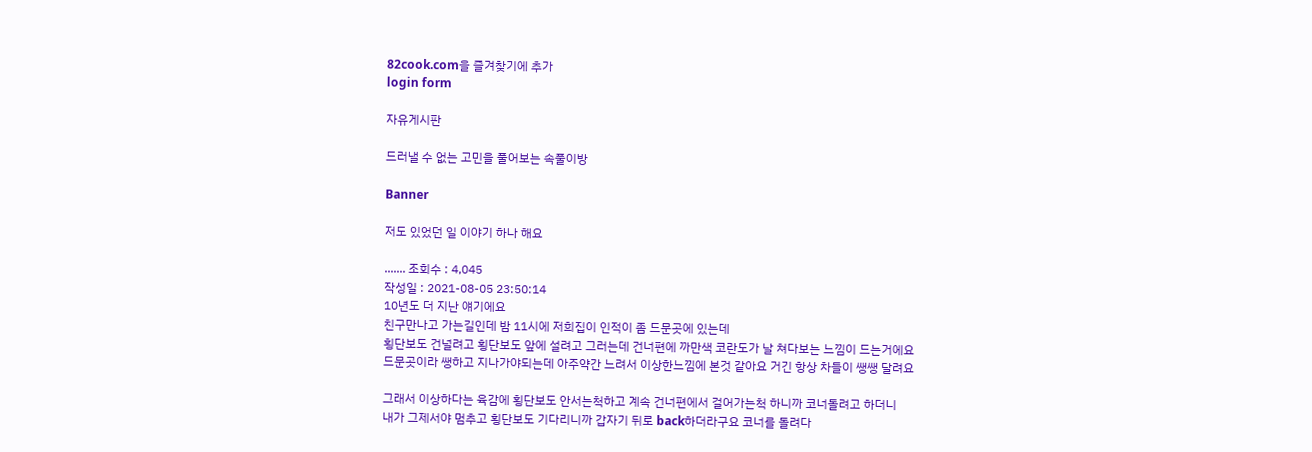82cook.com을 즐겨찾기에 추가
login form

자유게시판

드러낼 수 없는 고민을 풀어보는 속풀이방

Banner

저도 있었던 일 이야기 하나 해요

....... 조회수 : 4,045
작성일 : 2021-08-05 23:50:14
10년도 더 지난 얘기에요
친구만나고 가는길인데 밤 11시에 저희집이 인적이 좀 드문곳에 있는데
횡단보도 건널려고 횡단보도 앞에 설려고 그러는데 건너편에 까만색 코란도가 날 쳐다보는 느낌이 드는거에요
드문곳이라 쌩하고 지나가야되는데 아주약간 느려서 이상한느낌에 본것 같아요 거긴 항상 차들이 쌩쌩 달려요

그래서 이상하다는 육감에 횡단보도 안서는척하고 계속 건너편에서 걸어가는척 하니까 코너돌려고 하더니
내가 그제서야 멈추고 횡단보도 기다리니까 갑자기 뒤로 back하더라구요 코너를 돌려다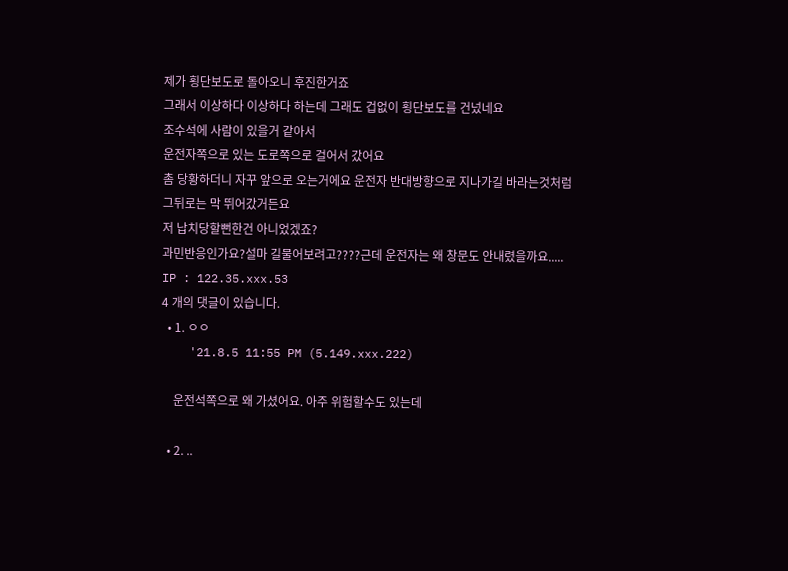제가 횡단보도로 돌아오니 후진한거죠
그래서 이상하다 이상하다 하는데 그래도 겁없이 횡단보도를 건넜네요
조수석에 사람이 있을거 같아서
운전자쪽으로 있는 도로쪽으로 걸어서 갔어요
촘 당황하더니 자꾸 앞으로 오는거에요 운전자 반대방향으로 지나가길 바라는것처럼
그뒤로는 막 뛰어갔거든요
저 납치당할뻔한건 아니었겠죠?
과민반응인가요?설마 길물어보려고????근데 운전자는 왜 창문도 안내렸을까요.....
IP : 122.35.xxx.53
4 개의 댓글이 있습니다.
  • 1. ㅇㅇ
    '21.8.5 11:55 PM (5.149.xxx.222)

    운전석쪽으로 왜 가셨어요. 아주 위험할수도 있는데

  • 2. ..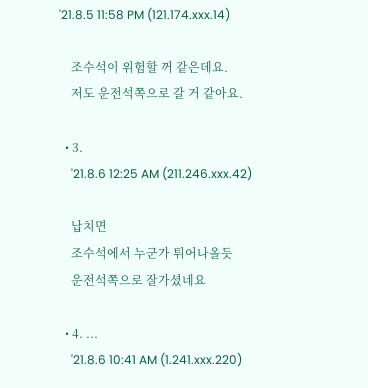'21.8.5 11:58 PM (121.174.xxx.14)

    조수석이 위험할 꺼 같은데요.
    저도 운전석쪽으로 갈 거 같아요.

  • 3.
    '21.8.6 12:25 AM (211.246.xxx.42)

    납치면
    조수석에서 누군가 튀어나올듯
    운전석쪽으로 잘가셨네요

  • 4. ...
    '21.8.6 10:41 AM (1.241.xxx.220)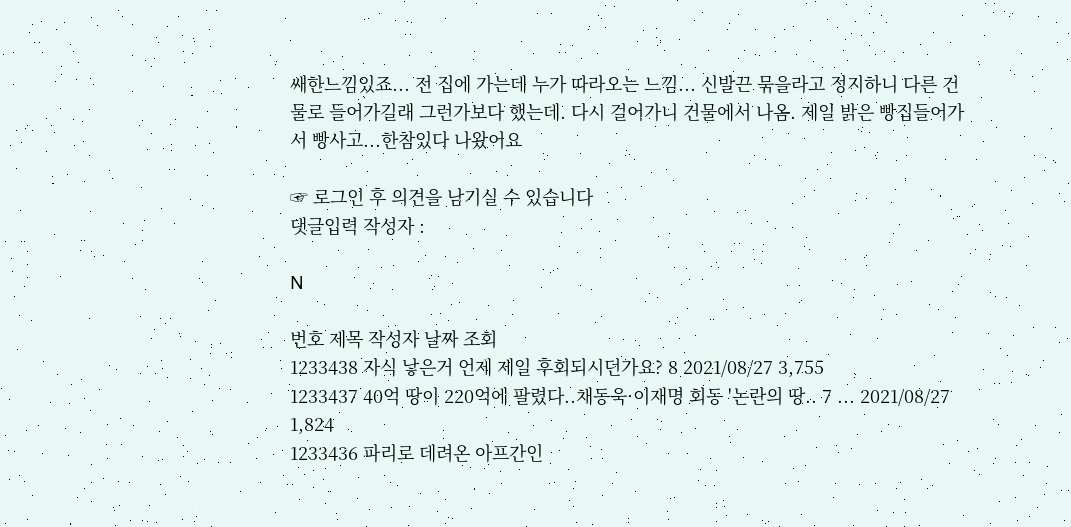쌔한느낌있죠... 전 집에 가는데 누가 따라오는 느낌... 신발끈 묶을라고 정지하니 다른 건물로 들어가길래 그런가보다 했는데. 다시 걸어가니 건물에서 나옴. 제일 밝은 빵집들어가서 빵사고...한참있다 나왔어요

☞ 로그인 후 의견을 남기실 수 있습니다
댓글입력 작성자 :

N

번호 제목 작성자 날짜 조회
1233438 자식 낳은거 언제 제일 후회되시던가요? 8 2021/08/27 3,755
1233437 40억 땅이 220억에 팔렸다..채동욱·이재명 회동 '논란의 땅.. 7 ... 2021/08/27 1,824
1233436 파리로 데려온 아프간인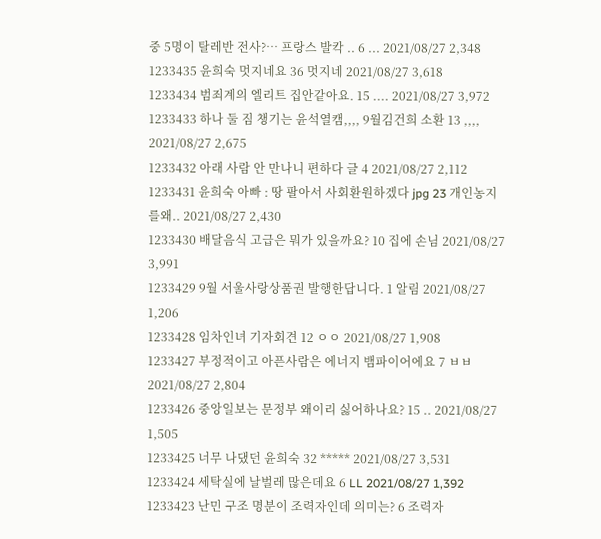중 5명이 탈레반 전사?… 프랑스 발칵 .. 6 ... 2021/08/27 2,348
1233435 윤희숙 멋지네요 36 멋지네 2021/08/27 3,618
1233434 범죄계의 엘리트 집안같아요. 15 .... 2021/08/27 3,972
1233433 하나 둘 짐 챙기는 윤석열캠,,,, 9월김건희 소환 13 ,,,, 2021/08/27 2,675
1233432 아래 사람 안 만나니 편하다 글 4 2021/08/27 2,112
1233431 윤희숙 아빠 : 땅 팔아서 사회환원하겠다 jpg 23 개인농지를왜.. 2021/08/27 2,430
1233430 배달음식 고급은 뭐가 있을까요? 10 집에 손님 2021/08/27 3,991
1233429 9월 서울사랑상품권 발행한답니다. 1 알림 2021/08/27 1,206
1233428 임차인녀 기자회견 12 ㅇㅇ 2021/08/27 1,908
1233427 부정적이고 아픈사람은 에너지 뱀파이어에요 7 ㅂㅂ 2021/08/27 2,804
1233426 중앙일보는 문정부 왜이리 싫어하나요? 15 .. 2021/08/27 1,505
1233425 너무 나댔던 윤희숙 32 ***** 2021/08/27 3,531
1233424 세탁실에 날벌레 많은데요 6 LL 2021/08/27 1,392
1233423 난민 구조 명분이 조력자인데 의미는? 6 조력자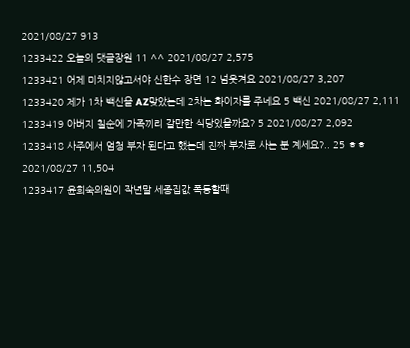2021/08/27 913
1233422 오늘의 댓글장원 11 ^^ 2021/08/27 2,575
1233421 어제 미치지않고서야 신한수 장면 12 넘웃겨요 2021/08/27 3,207
1233420 제가 1차 백신을 AZ맞았는데 2차는 화이자를 주네요 5 백신 2021/08/27 2,111
1233419 아버지 칠순에 가족끼리 갈만한 식당있을까요? 5 2021/08/27 2,092
1233418 사주에서 엄청 부자 된다고 했는데 진짜 부자로 사는 분 계세요?.. 25 ㅎㅎ 2021/08/27 11,504
1233417 윤희숙의원이 작년말 세종집값 폭등할때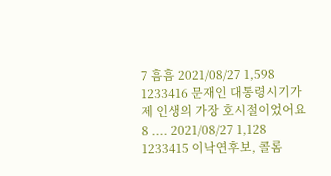7 흠흠 2021/08/27 1,598
1233416 문재인 대통령시기가 제 인생의 가장 호시절이었어요 8 .... 2021/08/27 1,128
1233415 이낙연후보, 콜롬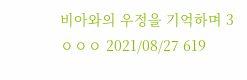비아와의 우정을 기억하며 3 ㅇㅇㅇ 2021/08/27 619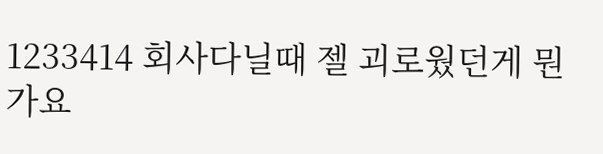1233414 회사다닐때 젤 괴로웠던게 뭔가요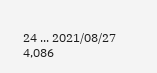24 ... 2021/08/27 4,086